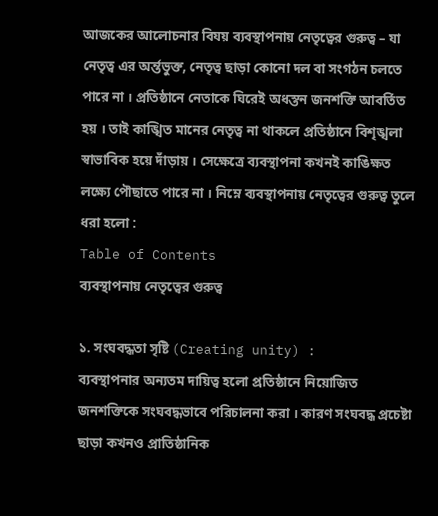আজকের আলোচনার বিযয় ব্যবস্থাপনায় নেতৃত্বের গুরুত্ব – যা নেতৃত্ব এর অর্ন্তভুক্ত, নেতৃত্ব ছাড়া কোনো দল বা সংগঠন চলতে পারে না । প্রতিষ্ঠানে নেতাকে ঘিরেই অধস্তন জনশক্তি আবর্তিত হয় । তাই কাঙ্খিত মানের নেতৃত্ব না থাকলে প্রতিষ্ঠানে বিশৃঙ্খলা স্বাভাবিক হয়ে দাঁড়ায় । সেক্ষেত্রে ব্যবস্থাপনা কখনই কাঙিক্ষত লক্ষ্যে পৌছাতে পারে না । নিম্নে ব্যবস্থাপনায় নেতৃত্বের গুরুত্ব তুলে ধরা হলো :
Table of Contents
ব্যবস্থাপনায় নেতৃত্বের গুরুত্ব

১. সংঘবদ্ধতা সৃষ্টি (Creating unity) :
ব্যবস্থাপনার অন্যতম দায়িত্ব হলো প্রতিষ্ঠানে নিয়োজিত জনশক্তিকে সংঘবদ্ধভাবে পরিচালনা করা । কারণ সংঘবদ্ধ প্রচেষ্টা ছাড়া কখনও প্রাতিষ্ঠানিক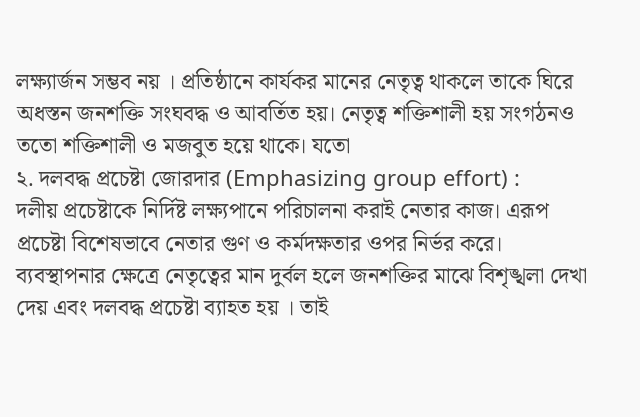লক্ষ্যার্জন সম্ভব নয় । প্রতিষ্ঠানে কার্যকর মানের নেতৃত্ব থাকলে তাকে ঘিরে অধস্তন জনশক্তি সংঘবদ্ধ ও আবর্তিত হয়। নেতৃত্ব শক্তিশালী হয় সংগঠনও ততো শক্তিশালী ও মজবুত হয়ে থাকে। যতো
২. দলবদ্ধ প্রচেষ্টা জোরদার (Emphasizing group effort) :
দলীয় প্রচেষ্টাকে নির্দিষ্ট লক্ষ্যপানে পরিচালনা করাই নেতার কাজ। এরূপ প্রচেষ্টা বিশেষভাবে নেতার গুণ ও কর্মদক্ষতার ওপর নির্ভর করে। ব্যবস্থাপনার ক্ষেত্রে নেতৃত্বের মান দুর্বল হলে জনশক্তির মাঝে বিশৃঙ্খলা দেখা দেয় এবং দলবদ্ধ প্রচেষ্টা ব্যাহত হয় । তাই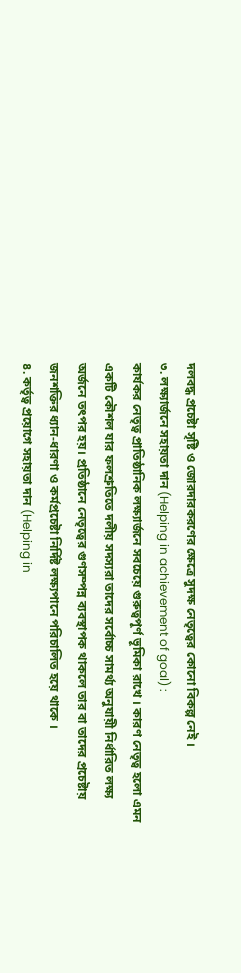দলবদ্ধ প্রচেষ্টা সৃষ্টি ও জোরদারকরণের ক্ষেত্রে সুদক্ষ নেতৃত্বের কোনো বিকল্প নেই ।
৩. লক্ষ্যার্জনে সহায়তা দান (Helping in achievement of goal) :
কার্যকর নেতৃত্ব প্রাতিষ্ঠানিক লক্ষ্যার্জনে সবচেয়ে গুরুত্বপূর্ণ ভূমিকা রাখে । কারণ নেতৃত্ব হলো এমন একটি কৌশল যার ফলশ্রুতিতে দলীয় সদস্যরা তাদের সর্বোচ্চ সামর্থ্য অনুযায়ী নির্ধারিত লক্ষ্য অর্জনে তৎপর হয়। প্রতিষ্ঠানে নেতৃত্বের গুণসম্পন্ন ব্যবস্থাপক থাকলে তার বা তাদের প্রচেষ্টায় জনশক্তির ধ্যান-ধারণা ও কর্মপ্রচেষ্টা নির্দিষ্ট লক্ষ্যপানে পরিচালিত হয়ে থাকে ।
৪. কর্তৃত্ব প্রয়োগে সহায়তা দান (Helping in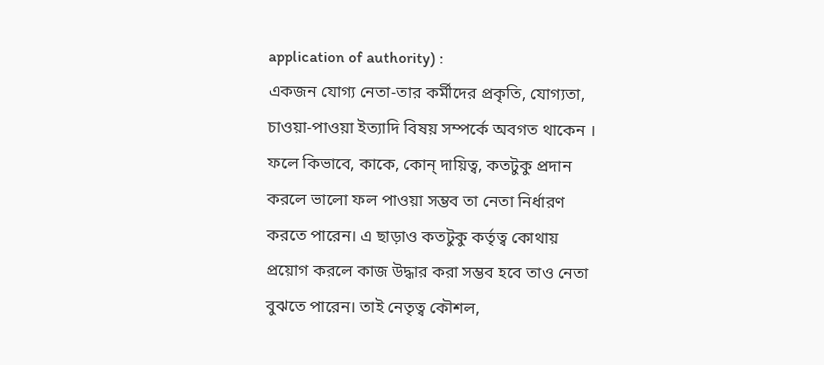application of authority) :
একজন যোগ্য নেতা-তার কর্মীদের প্রকৃতি, যোগ্যতা, চাওয়া-পাওয়া ইত্যাদি বিষয় সম্পর্কে অবগত থাকেন । ফলে কিভাবে, কাকে, কোন্ দায়িত্ব, কতটুকু প্রদান করলে ভালো ফল পাওয়া সম্ভব তা নেতা নির্ধারণ করতে পারেন। এ ছাড়াও কতটুকু কর্তৃত্ব কোথায় প্রয়োগ করলে কাজ উদ্ধার করা সম্ভব হবে তাও নেতা বুঝতে পারেন। তাই নেতৃত্ব কৌশল,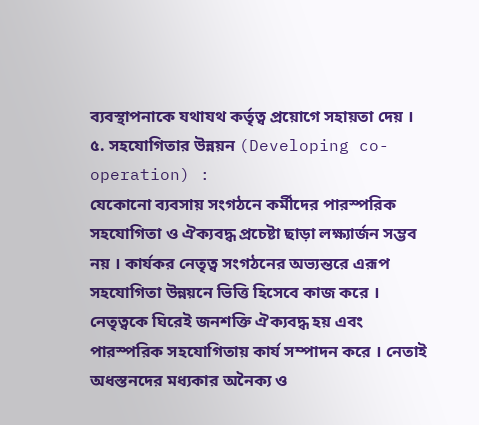ব্যবস্থাপনাকে যথাযথ কর্তৃত্ব প্রয়োগে সহায়তা দেয় ।
৫. সহযোগিতার উন্নয়ন (Developing co-operation) :
যেকোনো ব্যবসায় সংগঠনে কর্মীদের পারস্পরিক সহযোগিতা ও ঐক্যবদ্ধ প্রচেষ্টা ছাড়া লক্ষ্যার্জন সম্ভব নয় । কার্যকর নেতৃত্ব সংগঠনের অভ্যন্তরে এরূপ সহযোগিতা উন্নয়নে ভিত্তি হিসেবে কাজ করে । নেতৃত্বকে ঘিরেই জনশক্তি ঐক্যবদ্ধ হয় এবং পারস্পরিক সহযোগিতায় কার্য সম্পাদন করে । নেতাই অধস্তনদের মধ্যকার অনৈক্য ও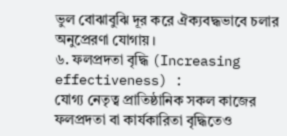ভুল বোঝাবুঝি দূর করে ঐক্যবদ্ধভাবে চলার অনুপ্রেরণা যোগায় ।
৬. ফলপ্রদতা বৃদ্ধি (Increasing effectiveness) :
যোগ্য নেতৃত্ব প্রাতিষ্ঠানিক সকল কাজের ফলপ্রদতা বা কার্যকারিতা বৃদ্ধিতেও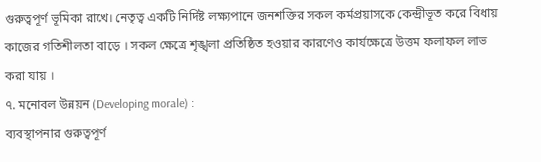গুরুত্বপূর্ণ ভূমিকা রাখে। নেতৃত্ব একটি নির্দিষ্ট লক্ষ্যপানে জনশক্তির সকল কর্মপ্রয়াসকে কেন্দ্রীভূত করে বিধায় কাজের গতিশীলতা বাড়ে । সকল ক্ষেত্রে শৃঙ্খলা প্রতিষ্ঠিত হওয়ার কারণেও কার্যক্ষেত্রে উত্তম ফলাফল লাভ করা যায় ।
৭. মনোবল উন্নয়ন (Developing morale) :
ব্যবস্থাপনার গুরুত্বপূর্ণ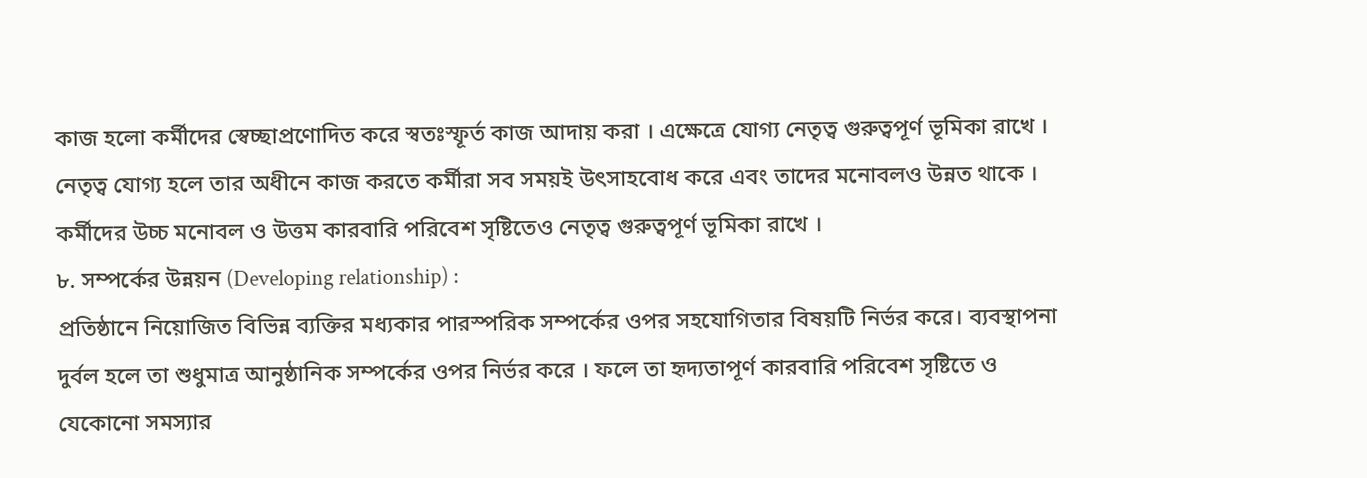কাজ হলো কর্মীদের স্বেচ্ছাপ্রণোদিত করে স্বতঃস্ফূর্ত কাজ আদায় করা । এক্ষেত্রে যোগ্য নেতৃত্ব গুরুত্বপূর্ণ ভূমিকা রাখে । নেতৃত্ব যোগ্য হলে তার অধীনে কাজ করতে কর্মীরা সব সময়ই উৎসাহবোধ করে এবং তাদের মনোবলও উন্নত থাকে । কর্মীদের উচ্চ মনোবল ও উত্তম কারবারি পরিবেশ সৃষ্টিতেও নেতৃত্ব গুরুত্বপূর্ণ ভূমিকা রাখে ।
৮. সম্পর্কের উন্নয়ন (Developing relationship) :
প্রতিষ্ঠানে নিয়োজিত বিভিন্ন ব্যক্তির মধ্যকার পারস্পরিক সম্পর্কের ওপর সহযোগিতার বিষয়টি নির্ভর করে। ব্যবস্থাপনা দুর্বল হলে তা শুধুমাত্র আনুষ্ঠানিক সম্পর্কের ওপর নির্ভর করে । ফলে তা হৃদ্যতাপূর্ণ কারবারি পরিবেশ সৃষ্টিতে ও যেকোনো সমস্যার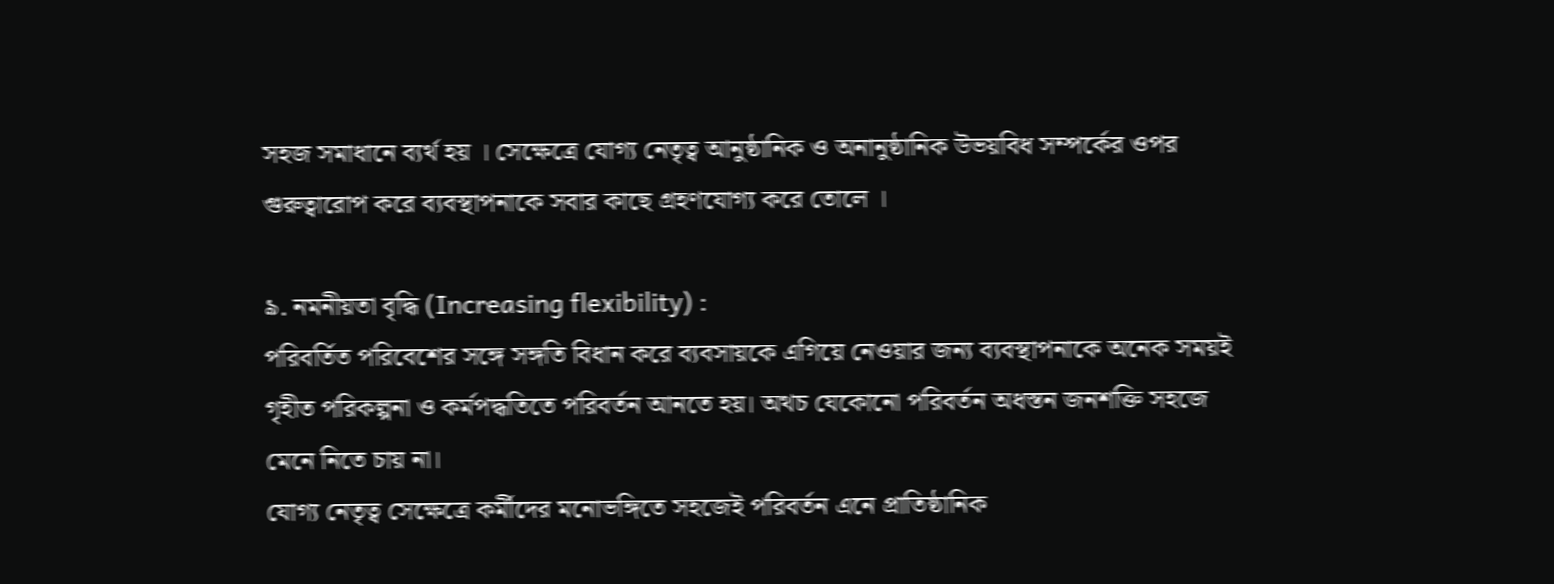সহজ সমাধানে ব্যর্থ হয় । সেক্ষেত্রে যোগ্য নেতৃত্ব আনুষ্ঠানিক ও অনানুষ্ঠানিক উভয়বিধ সম্পর্কের ওপর গুরুত্বারোপ করে ব্যবস্থাপনাকে সবার কাছে গ্রহণযোগ্য করে তোলে ।

৯. নমনীয়তা বৃদ্ধি (Increasing flexibility) :
পরিবর্তিত পরিবেশের সঙ্গে সঙ্গতি বিধান করে ব্যবসায়কে এগিয়ে নেওয়ার জন্য ব্যবস্থাপনাকে অনেক সময়ই গৃহীত পরিকল্পনা ও কর্মপদ্ধতিতে পরিবর্তন আনতে হয়। অথচ যেকোনো পরিবর্তন অধস্তন জনশক্তি সহজে মেনে নিতে চায় না।
যোগ্য নেতৃত্ব সেক্ষেত্রে কর্মীদের মনোভঙ্গিতে সহজেই পরিবর্তন এনে প্রাতিষ্ঠানিক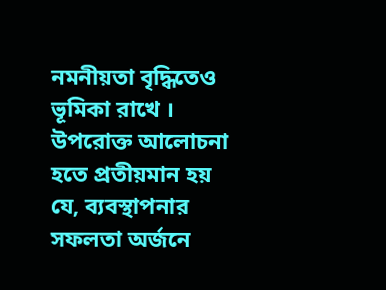নমনীয়তা বৃদ্ধিতেও ভূমিকা রাখে । উপরোক্ত আলোচনা হতে প্রতীয়মান হয় যে, ব্যবস্থাপনার সফলতা অর্জনে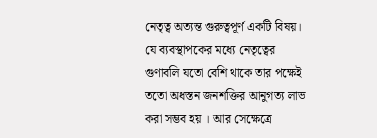নেতৃত্ব অত্যন্ত গুরুত্বপূর্ণ একটি বিষয়। যে ব্যবস্থাপকের মধ্যে নেতৃত্বের গুণাবলি যতো বেশি থাকে তার পক্ষেই ততো অধস্তন জনশক্তির আনুগত্য লাভ করা সম্ভব হয় । আর সেক্ষেত্রে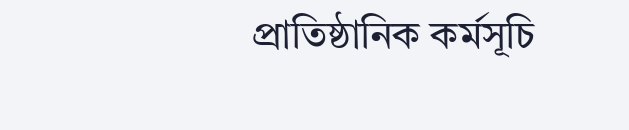প্রাতিষ্ঠানিক কর্মসূচি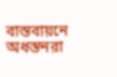বাস্তবায়নে অধস্তনরা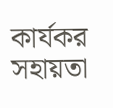কার্যকর সহায়তা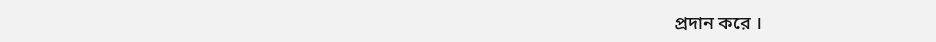প্রদান করে ।